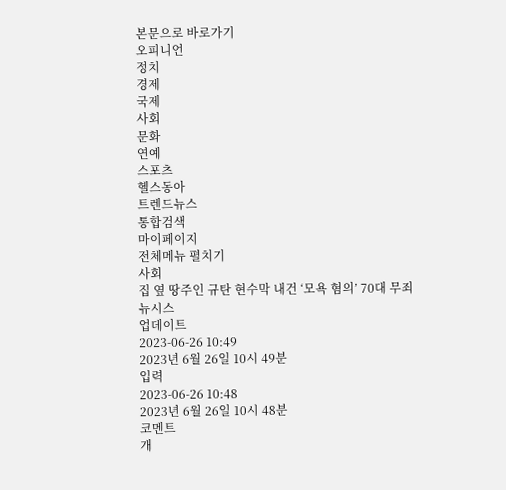본문으로 바로가기
오피니언
정치
경제
국제
사회
문화
연예
스포츠
헬스동아
트렌드뉴스
통합검색
마이페이지
전체메뉴 펼치기
사회
집 옆 땅주인 규탄 현수막 내건 ‘모욕 혐의’ 70대 무죄
뉴시스
업데이트
2023-06-26 10:49
2023년 6월 26일 10시 49분
입력
2023-06-26 10:48
2023년 6월 26일 10시 48분
코멘트
개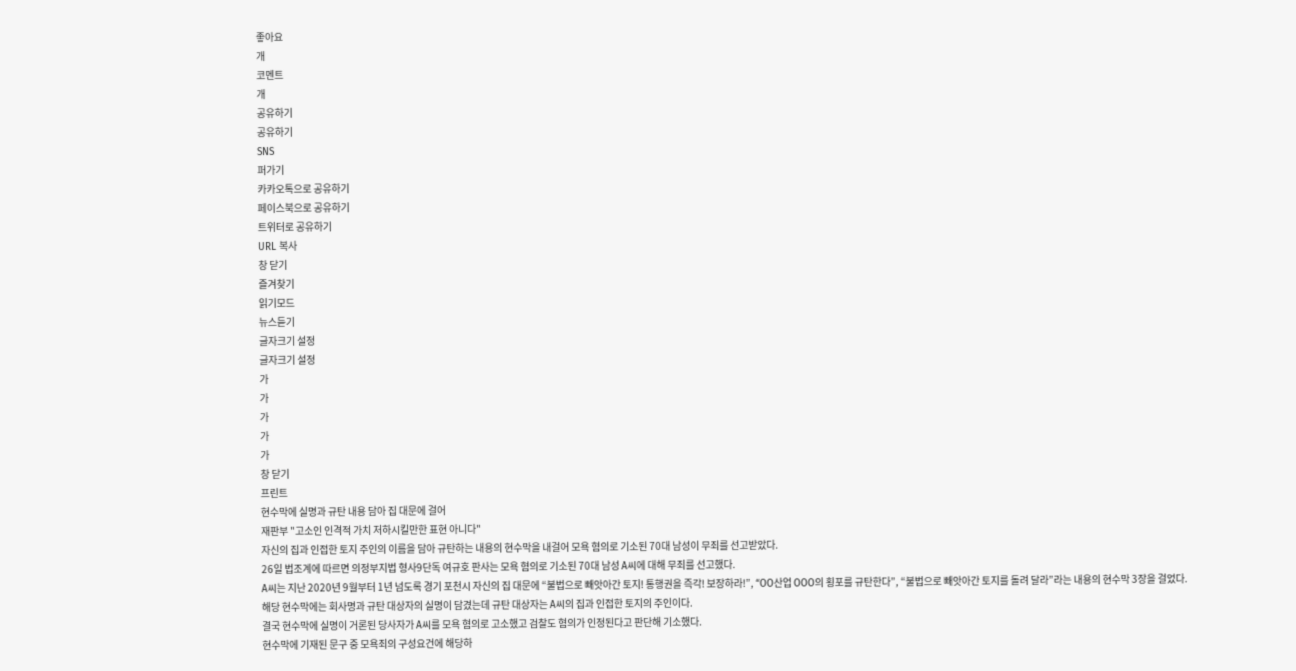좋아요
개
코멘트
개
공유하기
공유하기
SNS
퍼가기
카카오톡으로 공유하기
페이스북으로 공유하기
트위터로 공유하기
URL 복사
창 닫기
즐겨찾기
읽기모드
뉴스듣기
글자크기 설정
글자크기 설정
가
가
가
가
가
창 닫기
프린트
현수막에 실명과 규탄 내용 담아 집 대문에 걸어
재판부 "고소인 인격적 가치 저하시킬만한 표현 아니다"
자신의 집과 인접한 토지 주인의 이름을 담아 규탄하는 내용의 현수막을 내걸어 모욕 혐의로 기소된 70대 남성이 무죄를 선고받았다.
26일 법조계에 따르면 의정부지법 형사9단독 여규호 판사는 모욕 혐의로 기소된 70대 남성 A씨에 대해 무죄를 선고했다.
A씨는 지난 2020년 9월부터 1년 넘도록 경기 포천시 자신의 집 대문에 “불법으로 빼앗아간 토지! 통행권을 즉각! 보장하라!”, “OO산업 OOO의 횡포를 규탄한다”, “불법으로 빼앗아간 토지를 돌려 달라”라는 내용의 현수막 3장을 걸었다.
해당 현수막에는 회사명과 규탄 대상자의 실명이 담겼는데 규탄 대상자는 A씨의 집과 인접한 토지의 주인이다.
결국 현수막에 실명이 거론된 당사자가 A씨를 모욕 혐의로 고소했고 검찰도 혐의가 인정된다고 판단해 기소했다.
현수막에 기재된 문구 중 모욕죄의 구성요건에 해당하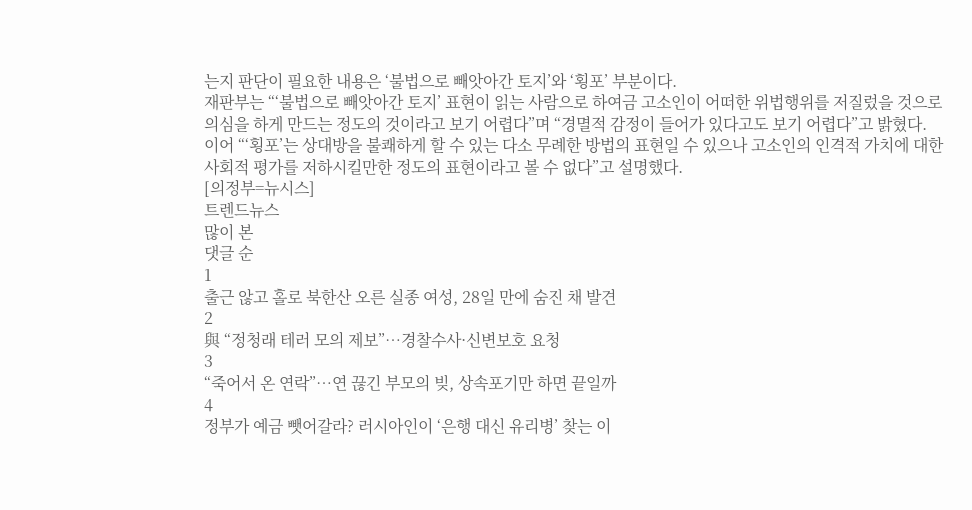는지 판단이 필요한 내용은 ‘불법으로 빼앗아간 토지’와 ‘횡포’ 부분이다.
재판부는 “‘불법으로 빼앗아간 토지’ 표현이 읽는 사람으로 하여금 고소인이 어떠한 위법행위를 저질렀을 것으로 의심을 하게 만드는 정도의 것이라고 보기 어렵다”며 “경멸적 감정이 들어가 있다고도 보기 어렵다”고 밝혔다.
이어 “‘횡포’는 상대방을 불쾌하게 할 수 있는 다소 무례한 방법의 표현일 수 있으나 고소인의 인격적 가치에 대한 사회적 평가를 저하시킬만한 정도의 표현이라고 볼 수 없다”고 설명했다.
[의정부=뉴시스]
트렌드뉴스
많이 본
댓글 순
1
출근 않고 홀로 북한산 오른 실종 여성, 28일 만에 숨진 채 발견
2
與 “정청래 테러 모의 제보”…경찰수사·신변보호 요청
3
“죽어서 온 연락”…연 끊긴 부모의 빚, 상속포기만 하면 끝일까
4
정부가 예금 뺏어갈라? 러시아인이 ‘은행 대신 유리병’ 찾는 이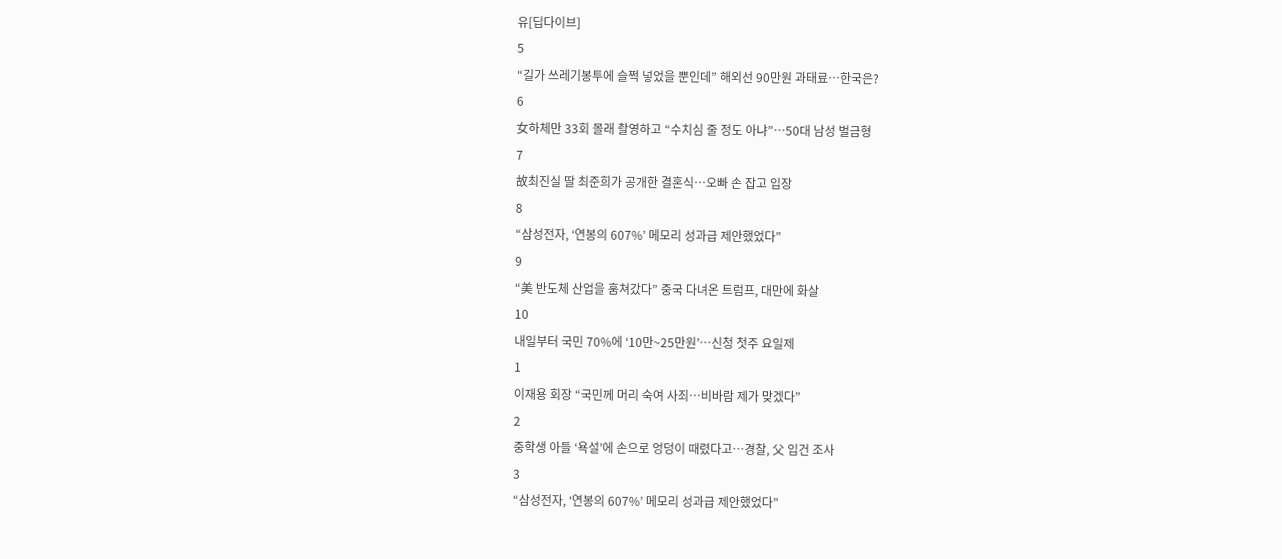유[딥다이브]
5
“길가 쓰레기봉투에 슬쩍 넣었을 뿐인데” 해외선 90만원 과태료…한국은?
6
女하체만 33회 몰래 촬영하고 “수치심 줄 정도 아냐”…50대 남성 벌금형
7
故최진실 딸 최준희가 공개한 결혼식…오빠 손 잡고 입장
8
“삼성전자, ‘연봉의 607%’ 메모리 성과급 제안했었다”
9
“美 반도체 산업을 훔쳐갔다” 중국 다녀온 트럼프, 대만에 화살
10
내일부터 국민 70%에 ‘10만~25만원’…신청 첫주 요일제
1
이재용 회장 “국민께 머리 숙여 사죄…비바람 제가 맞겠다”
2
중학생 아들 ‘욕설’에 손으로 엉덩이 때렸다고…경찰, 父 입건 조사
3
“삼성전자, ‘연봉의 607%’ 메모리 성과급 제안했었다”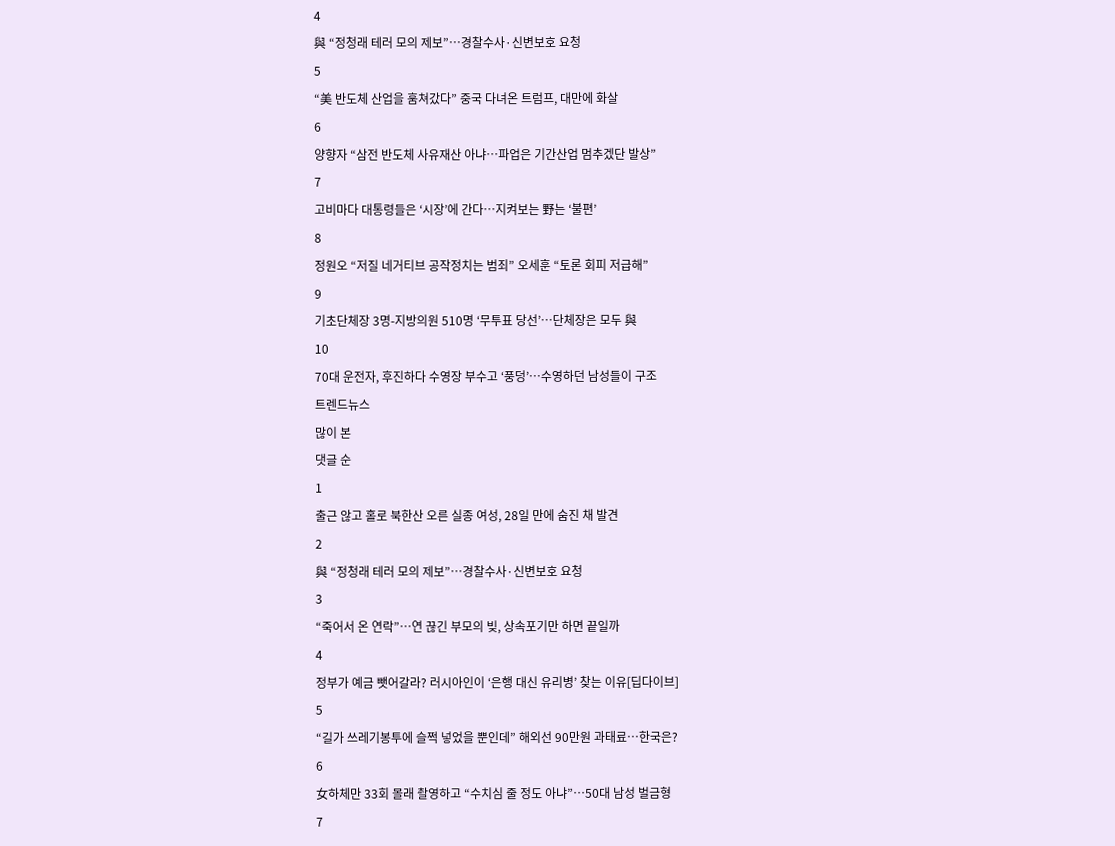4
與 “정청래 테러 모의 제보”…경찰수사·신변보호 요청
5
“美 반도체 산업을 훔쳐갔다” 중국 다녀온 트럼프, 대만에 화살
6
양향자 “삼전 반도체 사유재산 아냐…파업은 기간산업 멈추겠단 발상”
7
고비마다 대통령들은 ‘시장’에 간다…지켜보는 野는 ‘불편’
8
정원오 “저질 네거티브 공작정치는 범죄” 오세훈 “토론 회피 저급해”
9
기초단체장 3명-지방의원 510명 ‘무투표 당선’…단체장은 모두 與
10
70대 운전자, 후진하다 수영장 부수고 ‘풍덩’…수영하던 남성들이 구조
트렌드뉴스
많이 본
댓글 순
1
출근 않고 홀로 북한산 오른 실종 여성, 28일 만에 숨진 채 발견
2
與 “정청래 테러 모의 제보”…경찰수사·신변보호 요청
3
“죽어서 온 연락”…연 끊긴 부모의 빚, 상속포기만 하면 끝일까
4
정부가 예금 뺏어갈라? 러시아인이 ‘은행 대신 유리병’ 찾는 이유[딥다이브]
5
“길가 쓰레기봉투에 슬쩍 넣었을 뿐인데” 해외선 90만원 과태료…한국은?
6
女하체만 33회 몰래 촬영하고 “수치심 줄 정도 아냐”…50대 남성 벌금형
7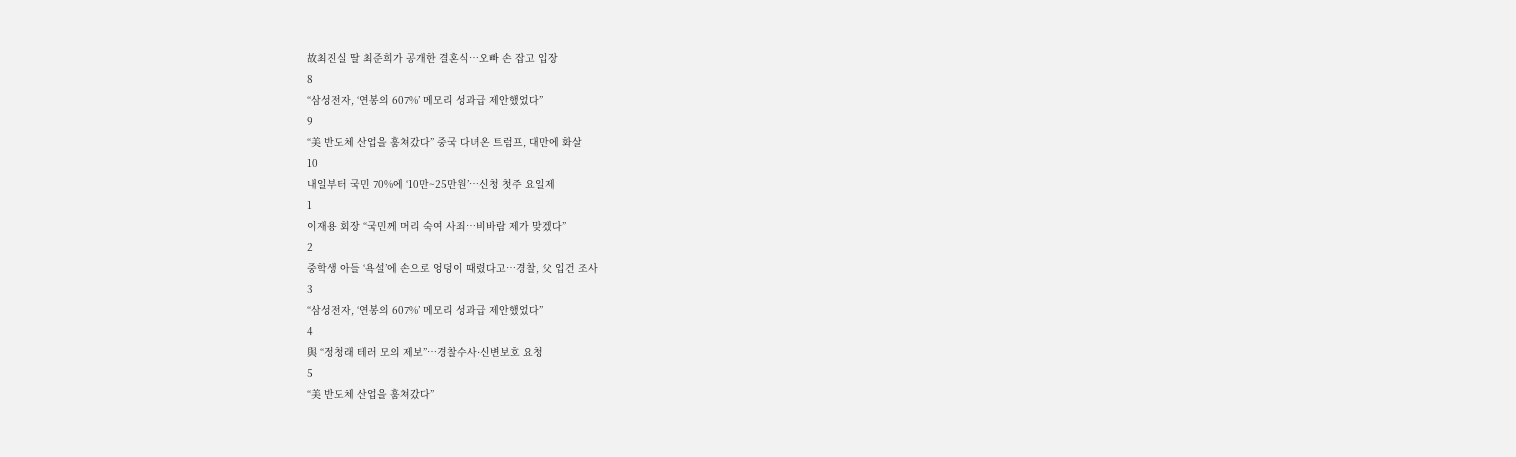故최진실 딸 최준희가 공개한 결혼식…오빠 손 잡고 입장
8
“삼성전자, ‘연봉의 607%’ 메모리 성과급 제안했었다”
9
“美 반도체 산업을 훔쳐갔다” 중국 다녀온 트럼프, 대만에 화살
10
내일부터 국민 70%에 ‘10만~25만원’…신청 첫주 요일제
1
이재용 회장 “국민께 머리 숙여 사죄…비바람 제가 맞겠다”
2
중학생 아들 ‘욕설’에 손으로 엉덩이 때렸다고…경찰, 父 입건 조사
3
“삼성전자, ‘연봉의 607%’ 메모리 성과급 제안했었다”
4
與 “정청래 테러 모의 제보”…경찰수사·신변보호 요청
5
“美 반도체 산업을 훔쳐갔다”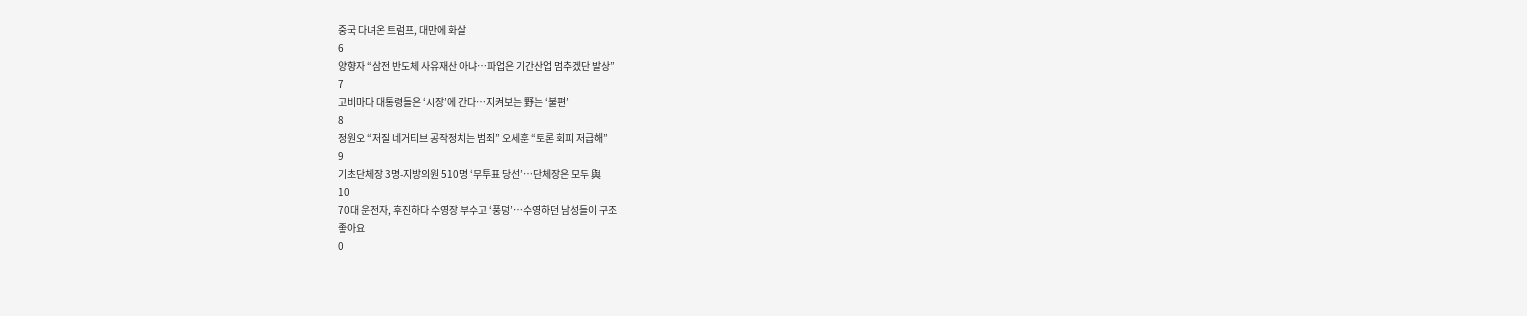중국 다녀온 트럼프, 대만에 화살
6
양향자 “삼전 반도체 사유재산 아냐…파업은 기간산업 멈추겠단 발상”
7
고비마다 대통령들은 ‘시장’에 간다…지켜보는 野는 ‘불편’
8
정원오 “저질 네거티브 공작정치는 범죄” 오세훈 “토론 회피 저급해”
9
기초단체장 3명-지방의원 510명 ‘무투표 당선’…단체장은 모두 與
10
70대 운전자, 후진하다 수영장 부수고 ‘풍덩’…수영하던 남성들이 구조
좋아요
0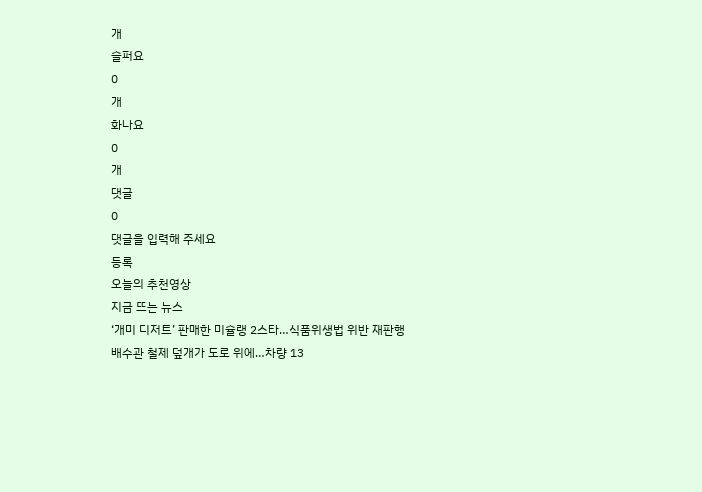개
슬퍼요
0
개
화나요
0
개
댓글
0
댓글을 입력해 주세요
등록
오늘의 추천영상
지금 뜨는 뉴스
‘개미 디저트’ 판매한 미슐랭 2스타…식품위생법 위반 재판행
배수관 철제 덮개가 도로 위에…차량 13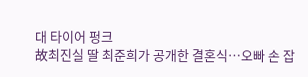대 타이어 펑크
故최진실 딸 최준희가 공개한 결혼식…오빠 손 잡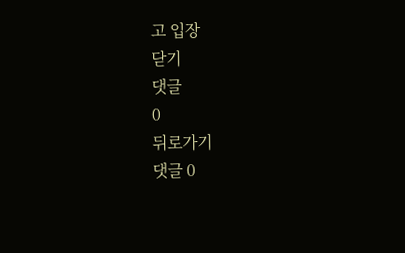고 입장
닫기
댓글
0
뒤로가기
댓글 0